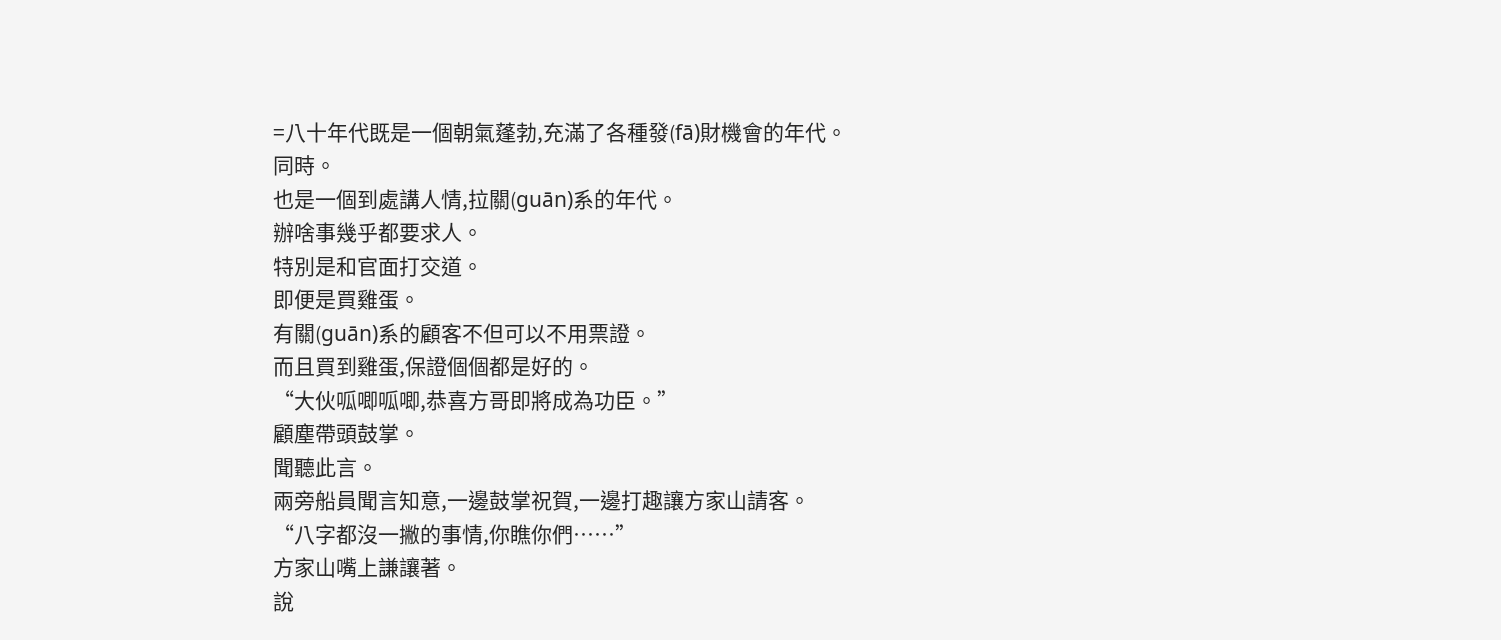=八十年代既是一個朝氣蓬勃,充滿了各種發(fā)財機會的年代。
同時。
也是一個到處講人情,拉關(guān)系的年代。
辦啥事幾乎都要求人。
特別是和官面打交道。
即便是買雞蛋。
有關(guān)系的顧客不但可以不用票證。
而且買到雞蛋,保證個個都是好的。
“大伙呱唧呱唧,恭喜方哥即將成為功臣。”
顧塵帶頭鼓掌。
聞聽此言。
兩旁船員聞言知意,一邊鼓掌祝賀,一邊打趣讓方家山請客。
“八字都沒一撇的事情,你瞧你們……”
方家山嘴上謙讓著。
說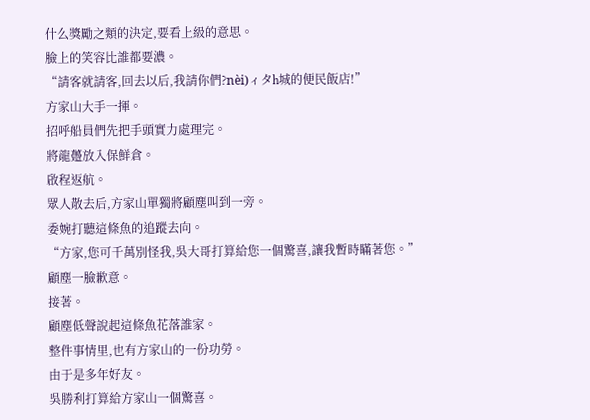什么獎勵之類的決定,要看上級的意思。
臉上的笑容比誰都要濃。
“請客就請客,回去以后,我請你們?nèi)ィタh城的便民飯店!”
方家山大手一揮。
招呼船員們先把手頭實力處理完。
將龍躉放入保鮮倉。
啟程返航。
眾人散去后,方家山單獨將顧塵叫到一旁。
委婉打聽這條魚的追蹤去向。
“方家,您可千萬別怪我,吳大哥打算給您一個驚喜,讓我暫時瞞著您。”
顧塵一臉歉意。
接著。
顧塵低聲說起這條魚花落誰家。
整件事情里,也有方家山的一份功勞。
由于是多年好友。
吳勝利打算給方家山一個驚喜。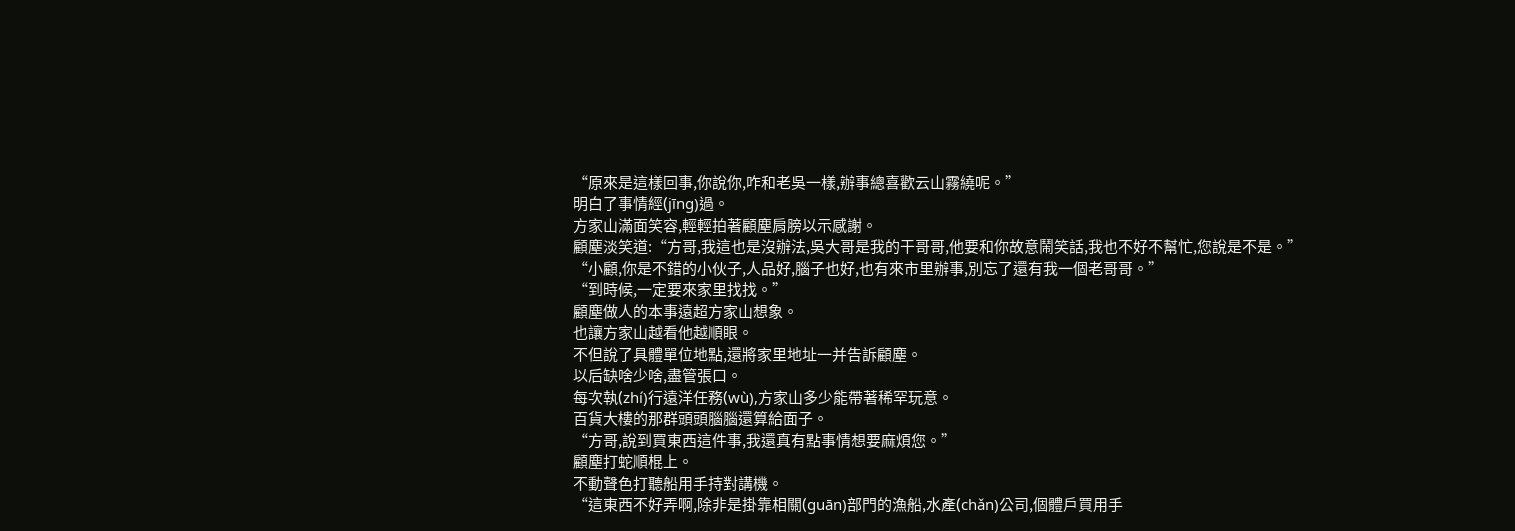“原來是這樣回事,你說你,咋和老吳一樣,辦事總喜歡云山霧繞呢。”
明白了事情經(jīng)過。
方家山滿面笑容,輕輕拍著顧塵肩膀以示感謝。
顧塵淡笑道:“方哥,我這也是沒辦法,吳大哥是我的干哥哥,他要和你故意鬧笑話,我也不好不幫忙,您說是不是。”
“小顧,你是不錯的小伙子,人品好,腦子也好,也有來市里辦事,別忘了還有我一個老哥哥。”
“到時候,一定要來家里找找。”
顧塵做人的本事遠超方家山想象。
也讓方家山越看他越順眼。
不但說了具體單位地點,還將家里地址一并告訴顧塵。
以后缺啥少啥,盡管張口。
每次執(zhí)行遠洋任務(wù),方家山多少能帶著稀罕玩意。
百貨大樓的那群頭頭腦腦還算給面子。
“方哥,說到買東西這件事,我還真有點事情想要麻煩您。”
顧塵打蛇順棍上。
不動聲色打聽船用手持對講機。
“這東西不好弄啊,除非是掛靠相關(guān)部門的漁船,水產(chǎn)公司,個體戶買用手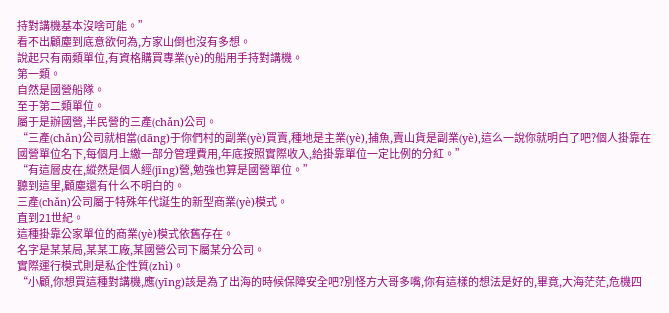持對講機基本沒啥可能。”
看不出顧塵到底意欲何為,方家山倒也沒有多想。
說起只有兩類單位,有資格購買專業(yè)的船用手持對講機。
第一類。
自然是國營船隊。
至于第二類單位。
屬于是辦國營,半民營的三產(chǎn)公司。
“三產(chǎn)公司就相當(dāng)于你們村的副業(yè)買賣,種地是主業(yè),捕魚,賣山貨是副業(yè),這么一說你就明白了吧?個人掛靠在國營單位名下,每個月上繳一部分管理費用,年底按照實際收入,給掛靠單位一定比例的分紅。”
“有這層皮在,縱然是個人經(jīng)營,勉強也算是國營單位。”
聽到這里,顧塵還有什么不明白的。
三產(chǎn)公司屬于特殊年代誕生的新型商業(yè)模式。
直到21世紀。
這種掛靠公家單位的商業(yè)模式依舊存在。
名字是某某局,某某工廠,某國營公司下屬某分公司。
實際運行模式則是私企性質(zhì)。
“小顧,你想買這種對講機,應(yīng)該是為了出海的時候保障安全吧?別怪方大哥多嘴,你有這樣的想法是好的,畢竟,大海茫茫,危機四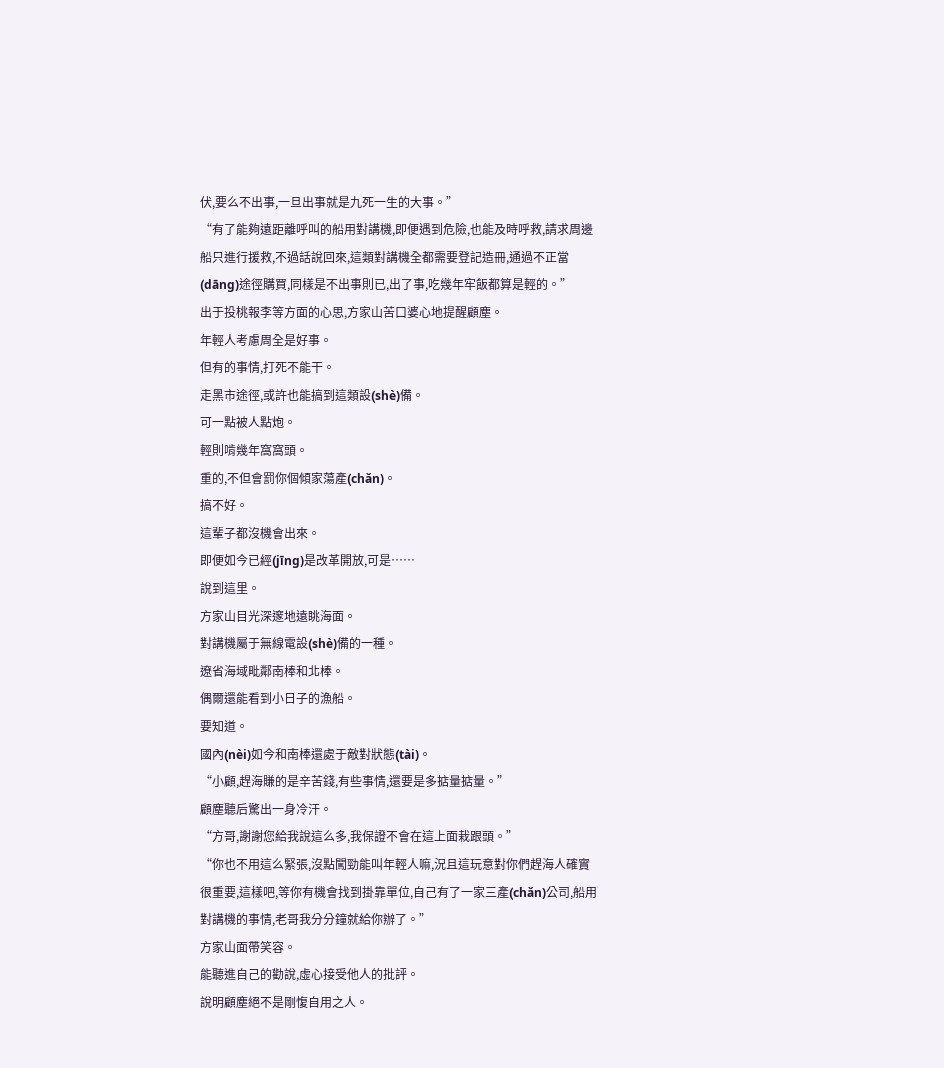伏,要么不出事,一旦出事就是九死一生的大事。”
“有了能夠遠距離呼叫的船用對講機,即便遇到危險,也能及時呼救,請求周邊船只進行援救,不過話說回來,這類對講機全都需要登記造冊,通過不正當(dāng)途徑購買,同樣是不出事則已,出了事,吃幾年牢飯都算是輕的。”
出于投桃報李等方面的心思,方家山苦口婆心地提醒顧塵。
年輕人考慮周全是好事。
但有的事情,打死不能干。
走黑市途徑,或許也能搞到這類設(shè)備。
可一點被人點炮。
輕則啃幾年窩窩頭。
重的,不但會罰你個傾家蕩產(chǎn)。
搞不好。
這輩子都沒機會出來。
即便如今已經(jīng)是改革開放,可是……
說到這里。
方家山目光深邃地遠眺海面。
對講機屬于無線電設(shè)備的一種。
遼省海域毗鄰南棒和北棒。
偶爾還能看到小日子的漁船。
要知道。
國內(nèi)如今和南棒還處于敵對狀態(tài)。
“小顧,趕海賺的是辛苦錢,有些事情,還要是多掂量掂量。”
顧塵聽后驚出一身冷汗。
“方哥,謝謝您給我說這么多,我保證不會在這上面栽跟頭。”
“你也不用這么緊張,沒點闖勁能叫年輕人嘛,況且這玩意對你們趕海人確實很重要,這樣吧,等你有機會找到掛靠單位,自己有了一家三產(chǎn)公司,船用對講機的事情,老哥我分分鐘就給你辦了。”
方家山面帶笑容。
能聽進自己的勸說,虛心接受他人的批評。
說明顧塵絕不是剛愎自用之人。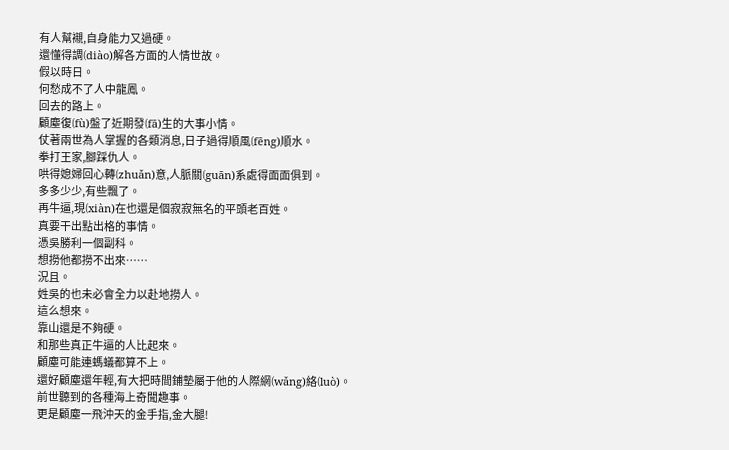有人幫襯,自身能力又過硬。
還懂得調(diào)解各方面的人情世故。
假以時日。
何愁成不了人中龍鳳。
回去的路上。
顧塵復(fù)盤了近期發(fā)生的大事小情。
仗著兩世為人掌握的各類消息,日子過得順風(fēng)順水。
拳打王家,腳踩仇人。
哄得媳婦回心轉(zhuǎn)意,人脈關(guān)系處得面面俱到。
多多少少,有些飄了。
再牛逼,現(xiàn)在也還是個寂寂無名的平頭老百姓。
真要干出點出格的事情。
憑吳勝利一個副科。
想撈他都撈不出來……
況且。
姓吳的也未必會全力以赴地撈人。
這么想來。
靠山還是不夠硬。
和那些真正牛逼的人比起來。
顧塵可能連螞蟻都算不上。
還好顧塵還年輕,有大把時間鋪墊屬于他的人際網(wǎng)絡(luò)。
前世聽到的各種海上奇聞趣事。
更是顧塵一飛沖天的金手指,金大腿!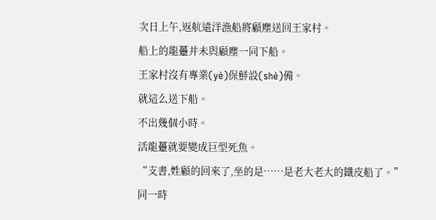次日上午,返航遠洋漁船將顧塵送回王家村。
船上的龍躉并未與顧塵一同下船。
王家村沒有專業(yè)保鮮設(shè)備。
就這么送下船。
不出幾個小時。
活龍躉就要變成巨型死魚。
“支書,姓顧的回來了,坐的是……是老大老大的鐵皮船了。”
同一時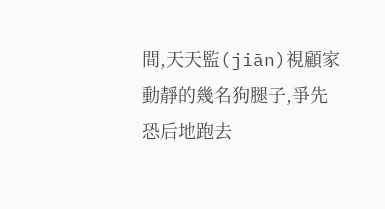間,天天監(jiān)視顧家動靜的幾名狗腿子,爭先恐后地跑去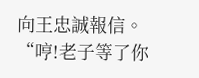向王忠誠報信。
“哼!老子等了你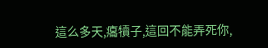這么多天,癟犢子,這回不能弄死你,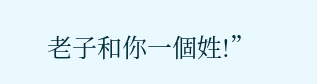老子和你一個姓!”